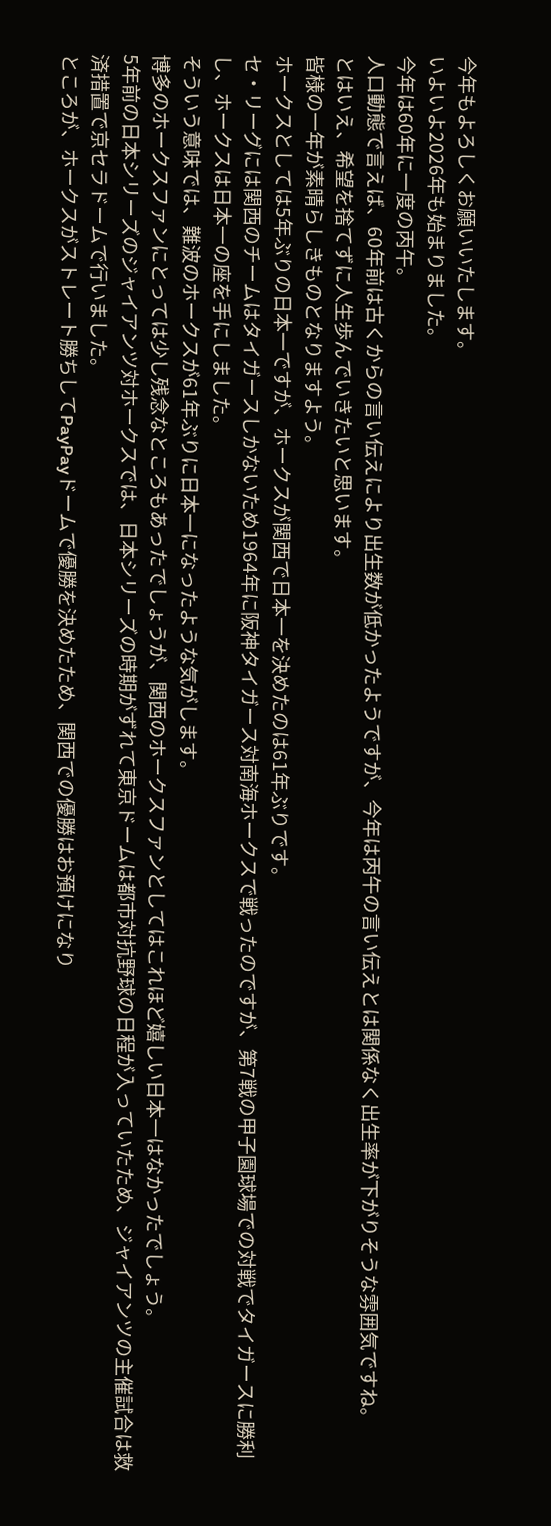今年もよろしくお願いいたします。
いよいよ2026年も始まりました。
今年は60年に一度の丙午。
人口動態で言えば、60年前は古くからの言い伝えにより出生数が低かったようですが、今年は丙午の言い伝えとは関係なく出生率が下がりそうな雰囲気ですね。
とはいえ、希望を捨てずに人生歩んでいきたいと思います。
皆様の一年が素晴らしきものとなりますよう。
ホークスとしては5年ぶりの日本一ですが、ホークスが関西で日本一を決めたのは61年ぶりです。
セ・リーグには関西のチームはタイガースしかないため1964年に阪神タイガース対南海ホークスで戦ったのですが、第7戦の甲子園球場での対戦でタイガースに勝利し、ホークスは日本一の座を手にしました。
そういう意味では、難波のホークスが61年ぶりに日本一になったような気がします。
博多のホークスファンにとっては少し残念なところもあったでしょうが、関西のホークスファンとしてはこれほど嬉しい日本一はなかったでしょう。
5年前の日本シリーズのジャイアンツ対ホークスでは、日本シリーズの時期がずれて東京ドームは都市対抗野球の日程が入っていたため、ジャイアンツの主催試合は救済措置で京セラドームで行いました。
ところが、ホークスがストレート勝ちしてPayPayドームで優勝を決めたため、関西での優勝はお預けになり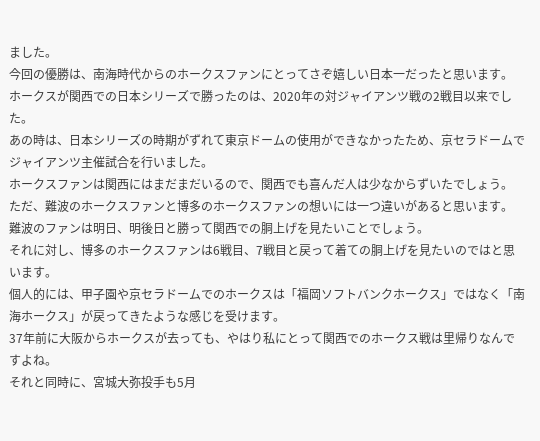ました。
今回の優勝は、南海時代からのホークスファンにとってさぞ嬉しい日本一だったと思います。
ホークスが関西での日本シリーズで勝ったのは、2020年の対ジャイアンツ戦の2戦目以来でした。
あの時は、日本シリーズの時期がずれて東京ドームの使用ができなかったため、京セラドームでジャイアンツ主催試合を行いました。
ホークスファンは関西にはまだまだいるので、関西でも喜んだ人は少なからずいたでしょう。
ただ、難波のホークスファンと博多のホークスファンの想いには一つ違いがあると思います。
難波のファンは明日、明後日と勝って関西での胴上げを見たいことでしょう。
それに対し、博多のホークスファンは6戦目、7戦目と戻って着ての胴上げを見たいのではと思います。
個人的には、甲子園や京セラドームでのホークスは「福岡ソフトバンクホークス」ではなく「南海ホークス」が戻ってきたような感じを受けます。
37年前に大阪からホークスが去っても、やはり私にとって関西でのホークス戦は里帰りなんですよね。
それと同時に、宮城大弥投手も5月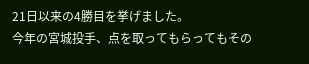21日以来の4勝目を挙げました。
今年の宮城投手、点を取ってもらってもその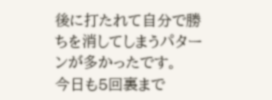後に打たれて自分で勝ちを消してしまうパターンが多かったです。
今日も5回裏まで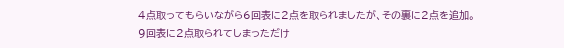4点取ってもらいながら6回表に2点を取られましたが、その裏に2点を追加。
9回表に2点取られてしまっただけ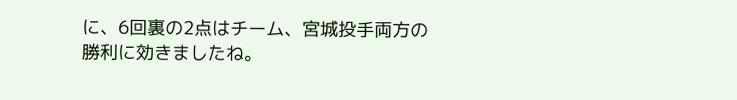に、6回裏の2点はチーム、宮城投手両方の勝利に効きましたね。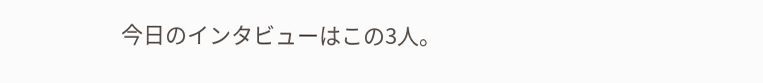今日のインタビューはこの3人。